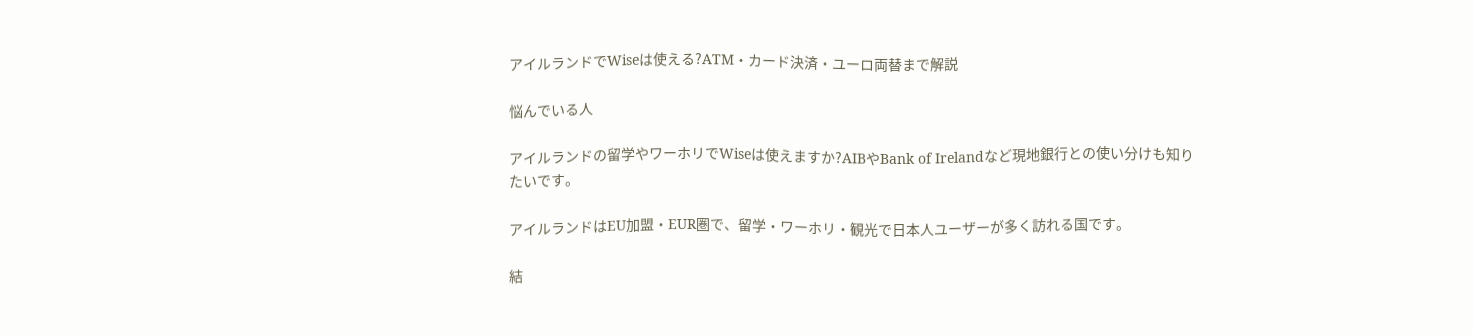アイルランドでWiseは使える?ATM・カード決済・ユーロ両替まで解説

悩んでいる人

アイルランドの留学やワーホリでWiseは使えますか?AIBやBank of Irelandなど現地銀行との使い分けも知りたいです。

アイルランドはEU加盟・EUR圏で、留学・ワーホリ・観光で日本人ユーザーが多く訪れる国です。

結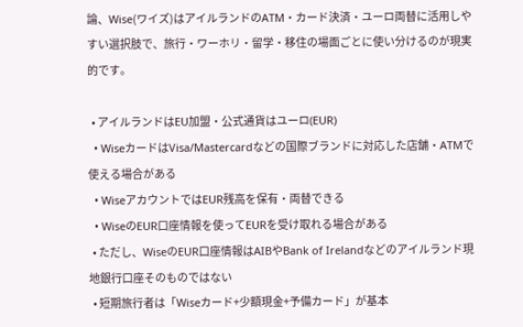論、Wise(ワイズ)はアイルランドのATM・カード決済・ユーロ両替に活用しやすい選択肢で、旅行・ワーホリ・留学・移住の場面ごとに使い分けるのが現実的です。

  • アイルランドはEU加盟・公式通貨はユーロ(EUR)
  • WiseカードはVisa/Mastercardなどの国際ブランドに対応した店舗・ATMで使える場合がある
  • WiseアカウントではEUR残高を保有・両替できる
  • WiseのEUR口座情報を使ってEURを受け取れる場合がある
  • ただし、WiseのEUR口座情報はAIBやBank of Irelandなどのアイルランド現地銀行口座そのものではない
  • 短期旅行者は「Wiseカード+少額現金+予備カード」が基本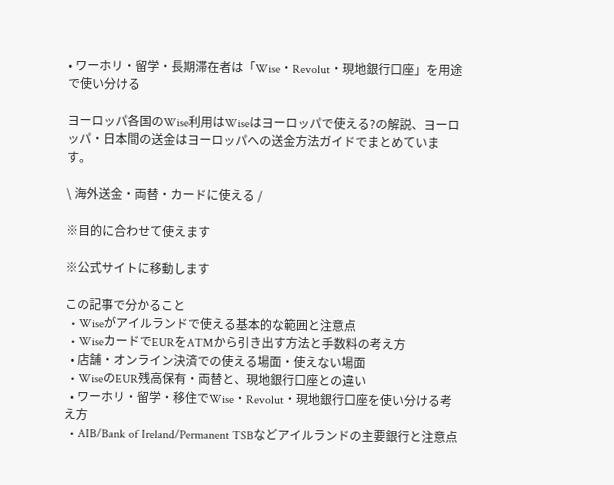• ワーホリ・留学・長期滞在者は「Wise・Revolut・現地銀行口座」を用途で使い分ける

ヨーロッパ各国のWise利用はWiseはヨーロッパで使える?の解説、ヨーロッパ・日本間の送金はヨーロッパへの送金方法ガイドでまとめています。

\ 海外送金・両替・カードに使える /

※目的に合わせて使えます

※公式サイトに移動します

この記事で分かること
  • Wiseがアイルランドで使える基本的な範囲と注意点
  • WiseカードでEURをATMから引き出す方法と手数料の考え方
  • 店舗・オンライン決済での使える場面・使えない場面
  • WiseのEUR残高保有・両替と、現地銀行口座との違い
  • ワーホリ・留学・移住でWise・Revolut・現地銀行口座を使い分ける考え方
  • AIB/Bank of Ireland/Permanent TSBなどアイルランドの主要銀行と注意点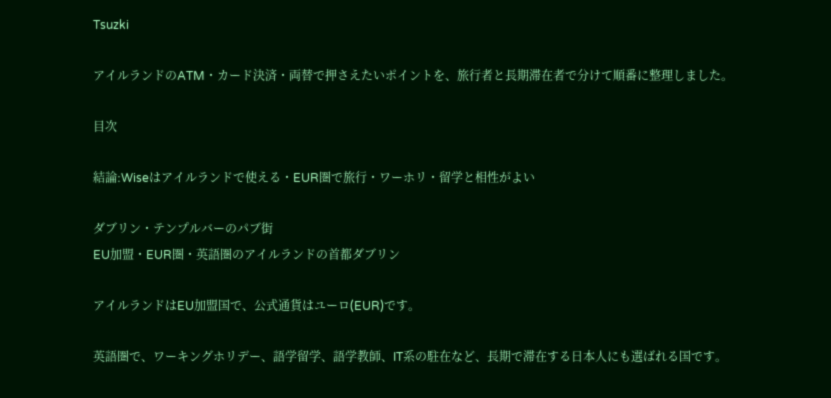Tsuzki

アイルランドのATM・カード決済・両替で押さえたいポイントを、旅行者と長期滞在者で分けて順番に整理しました。

目次

結論:Wiseはアイルランドで使える・EUR圏で旅行・ワーホリ・留学と相性がよい

ダブリン・テンプルバーのパブ街
EU加盟・EUR圏・英語圏のアイルランドの首都ダブリン

アイルランドはEU加盟国で、公式通貨はユーロ(EUR)です。

英語圏で、ワーキングホリデー、語学留学、語学教師、IT系の駐在など、長期で滞在する日本人にも選ばれる国です。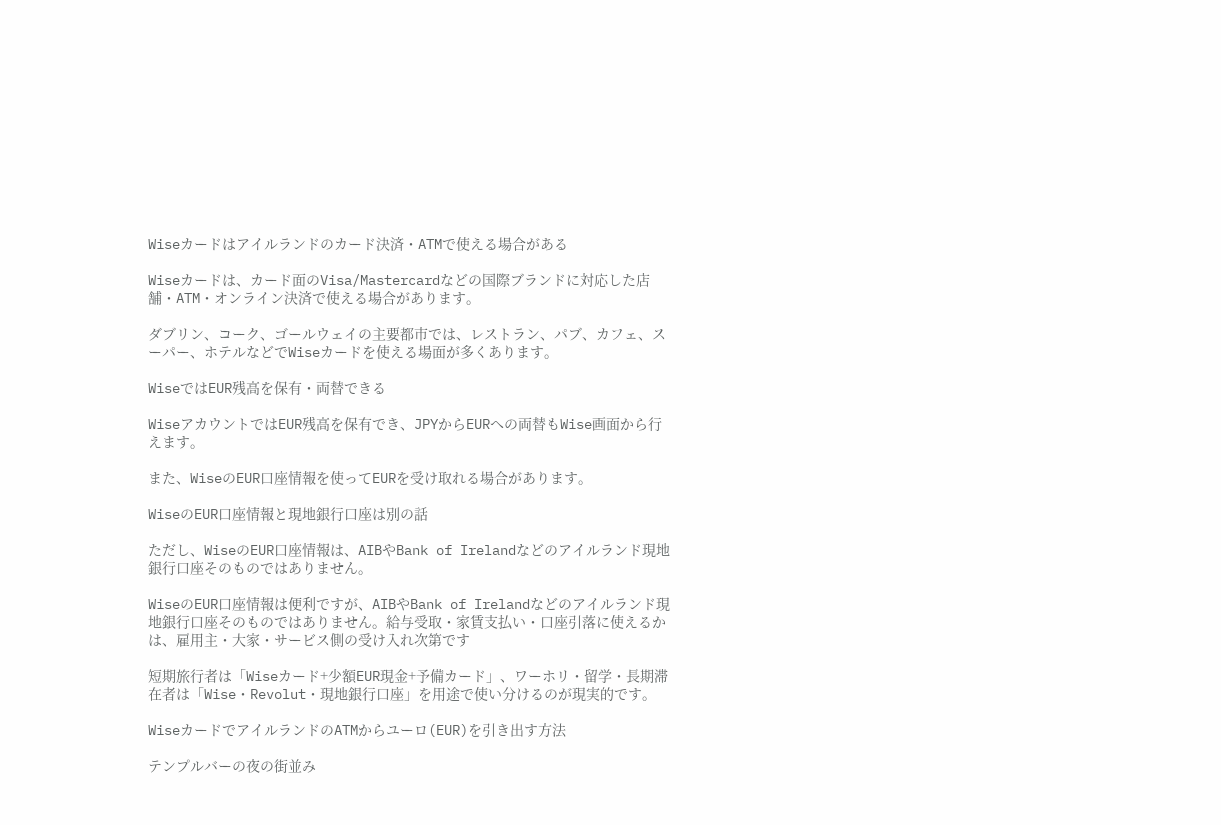Wiseカードはアイルランドのカード決済・ATMで使える場合がある

Wiseカードは、カード面のVisa/Mastercardなどの国際ブランドに対応した店舗・ATM・オンライン決済で使える場合があります。

ダブリン、コーク、ゴールウェイの主要都市では、レストラン、パブ、カフェ、スーパー、ホテルなどでWiseカードを使える場面が多くあります。

WiseではEUR残高を保有・両替できる

WiseアカウントではEUR残高を保有でき、JPYからEURへの両替もWise画面から行えます。

また、WiseのEUR口座情報を使ってEURを受け取れる場合があります。

WiseのEUR口座情報と現地銀行口座は別の話

ただし、WiseのEUR口座情報は、AIBやBank of Irelandなどのアイルランド現地銀行口座そのものではありません。

WiseのEUR口座情報は便利ですが、AIBやBank of Irelandなどのアイルランド現地銀行口座そのものではありません。給与受取・家賃支払い・口座引落に使えるかは、雇用主・大家・サービス側の受け入れ次第です

短期旅行者は「Wiseカード+少額EUR現金+予備カード」、ワーホリ・留学・長期滞在者は「Wise・Revolut・現地銀行口座」を用途で使い分けるのが現実的です。

WiseカードでアイルランドのATMからユーロ(EUR)を引き出す方法

テンプルバーの夜の街並み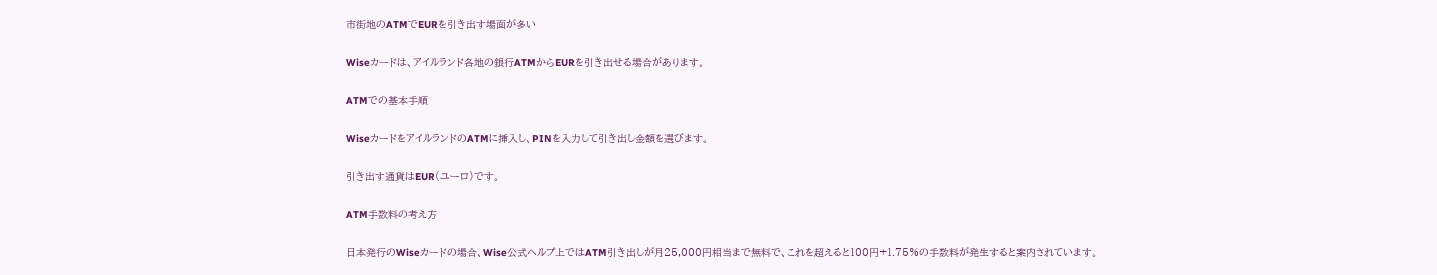市街地のATMでEURを引き出す場面が多い

Wiseカードは、アイルランド各地の銀行ATMからEURを引き出せる場合があります。

ATMでの基本手順

WiseカードをアイルランドのATMに挿入し、PINを入力して引き出し金額を選びます。

引き出す通貨はEUR(ユーロ)です。

ATM手数料の考え方

日本発行のWiseカードの場合、Wise公式ヘルプ上ではATM引き出しが月25,000円相当まで無料で、これを超えると100円+1.75%の手数料が発生すると案内されています。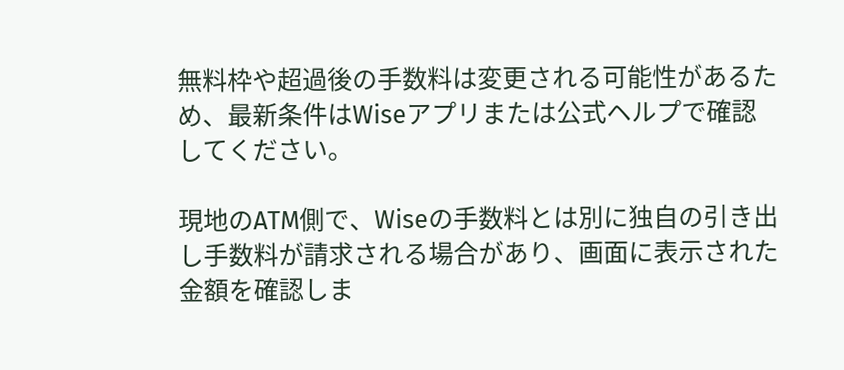無料枠や超過後の手数料は変更される可能性があるため、最新条件はWiseアプリまたは公式ヘルプで確認してください。

現地のATM側で、Wiseの手数料とは別に独自の引き出し手数料が請求される場合があり、画面に表示された金額を確認しま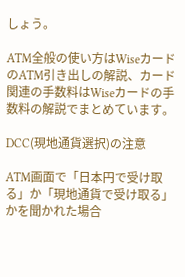しょう。

ATM全般の使い方はWiseカードのATM引き出しの解説、カード関連の手数料はWiseカードの手数料の解説でまとめています。

DCC(現地通貨選択)の注意

ATM画面で「日本円で受け取る」か「現地通貨で受け取る」かを聞かれた場合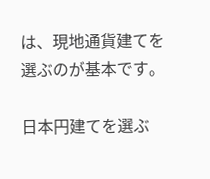は、現地通貨建てを選ぶのが基本です。

日本円建てを選ぶ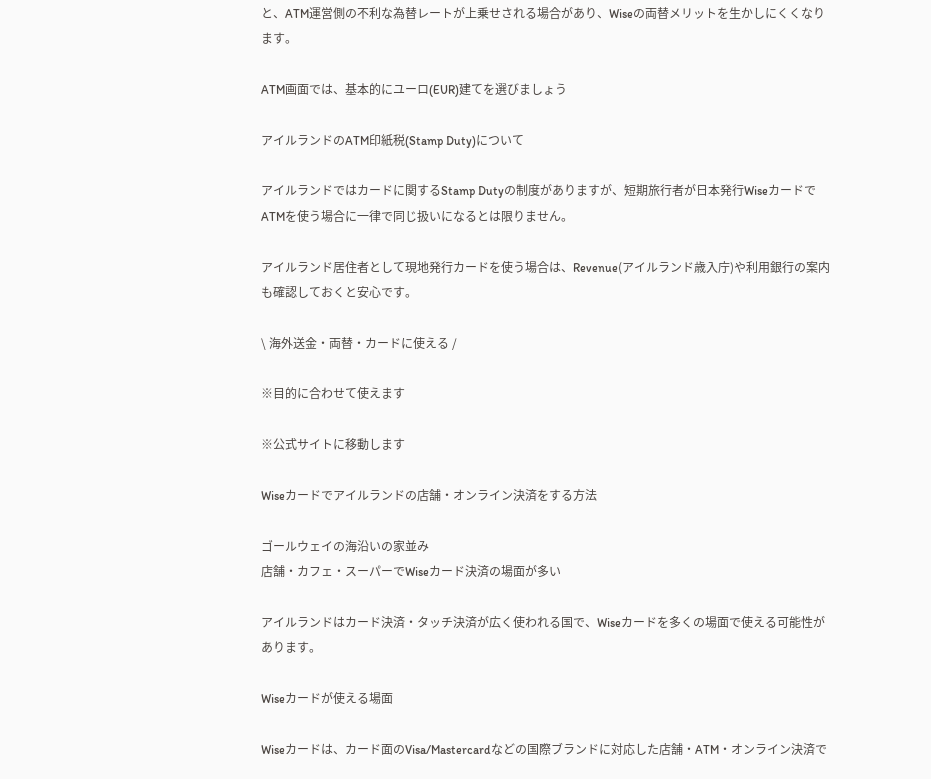と、ATM運営側の不利な為替レートが上乗せされる場合があり、Wiseの両替メリットを生かしにくくなります。

ATM画面では、基本的にユーロ(EUR)建てを選びましょう

アイルランドのATM印紙税(Stamp Duty)について

アイルランドではカードに関するStamp Dutyの制度がありますが、短期旅行者が日本発行WiseカードでATMを使う場合に一律で同じ扱いになるとは限りません。

アイルランド居住者として現地発行カードを使う場合は、Revenue(アイルランド歳入庁)や利用銀行の案内も確認しておくと安心です。

\ 海外送金・両替・カードに使える /

※目的に合わせて使えます

※公式サイトに移動します

Wiseカードでアイルランドの店舗・オンライン決済をする方法

ゴールウェイの海沿いの家並み
店舗・カフェ・スーパーでWiseカード決済の場面が多い

アイルランドはカード決済・タッチ決済が広く使われる国で、Wiseカードを多くの場面で使える可能性があります。

Wiseカードが使える場面

Wiseカードは、カード面のVisa/Mastercardなどの国際ブランドに対応した店舗・ATM・オンライン決済で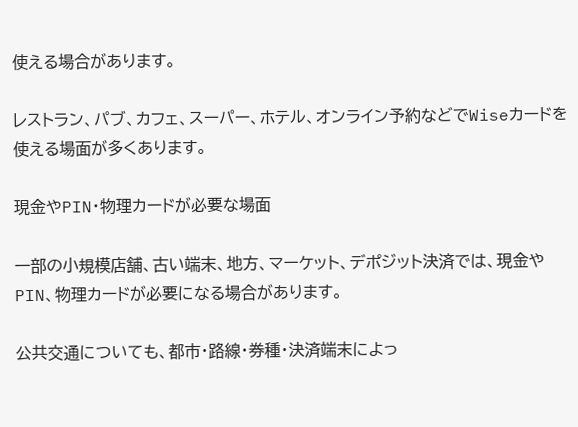使える場合があります。

レストラン、パブ、カフェ、スーパー、ホテル、オンライン予約などでWiseカードを使える場面が多くあります。

現金やPIN・物理カードが必要な場面

一部の小規模店舗、古い端末、地方、マーケット、デポジット決済では、現金やPIN、物理カードが必要になる場合があります。

公共交通についても、都市・路線・券種・決済端末によっ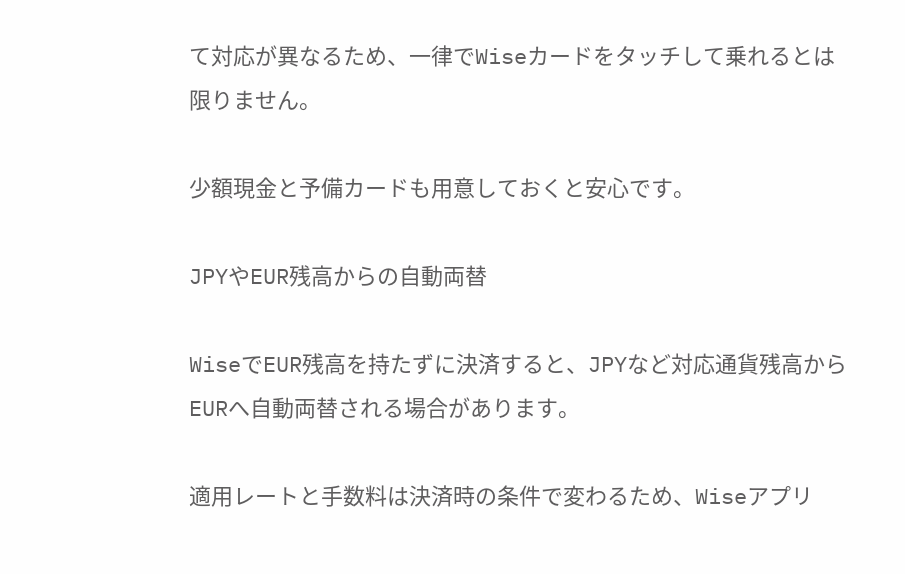て対応が異なるため、一律でWiseカードをタッチして乗れるとは限りません。

少額現金と予備カードも用意しておくと安心です。

JPYやEUR残高からの自動両替

WiseでEUR残高を持たずに決済すると、JPYなど対応通貨残高からEURへ自動両替される場合があります。

適用レートと手数料は決済時の条件で変わるため、Wiseアプリ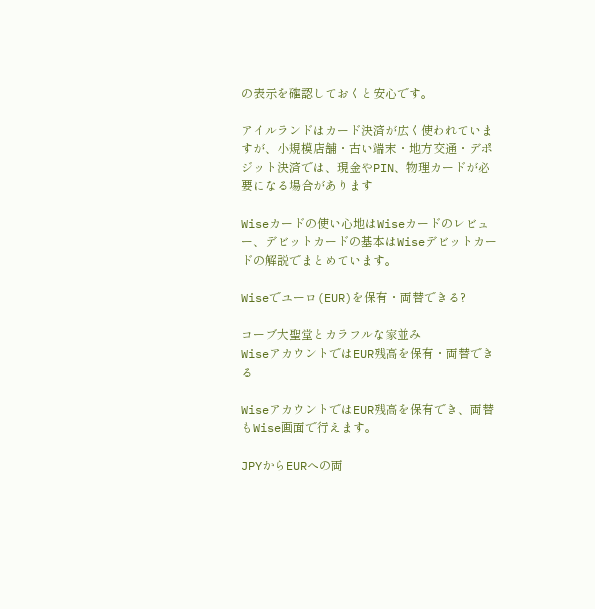の表示を確認しておくと安心です。

アイルランドはカード決済が広く使われていますが、小規模店舗・古い端末・地方交通・デポジット決済では、現金やPIN、物理カードが必要になる場合があります

Wiseカードの使い心地はWiseカードのレビュー、デビットカードの基本はWiseデビットカードの解説でまとめています。

Wiseでユーロ(EUR)を保有・両替できる?

コーブ大聖堂とカラフルな家並み
WiseアカウントではEUR残高を保有・両替できる

WiseアカウントではEUR残高を保有でき、両替もWise画面で行えます。

JPYからEURへの両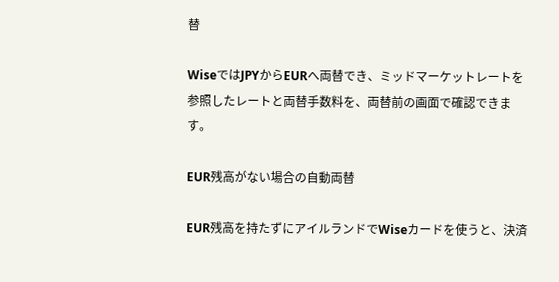替

WiseではJPYからEURへ両替でき、ミッドマーケットレートを参照したレートと両替手数料を、両替前の画面で確認できます。

EUR残高がない場合の自動両替

EUR残高を持たずにアイルランドでWiseカードを使うと、決済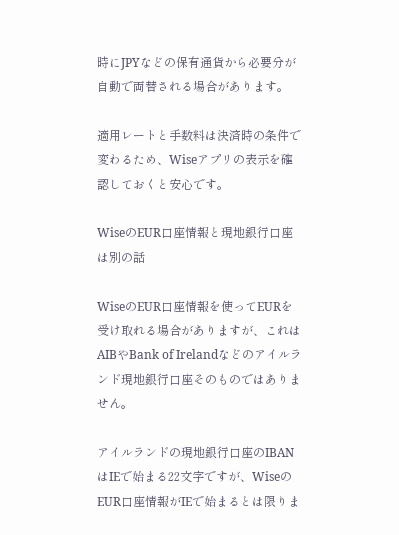時にJPYなどの保有通貨から必要分が自動で両替される場合があります。

適用レートと手数料は決済時の条件で変わるため、Wiseアプリの表示を確認しておくと安心です。

WiseのEUR口座情報と現地銀行口座は別の話

WiseのEUR口座情報を使ってEURを受け取れる場合がありますが、これはAIBやBank of Irelandなどのアイルランド現地銀行口座そのものではありません。

アイルランドの現地銀行口座のIBANはIEで始まる22文字ですが、WiseのEUR口座情報がIEで始まるとは限りま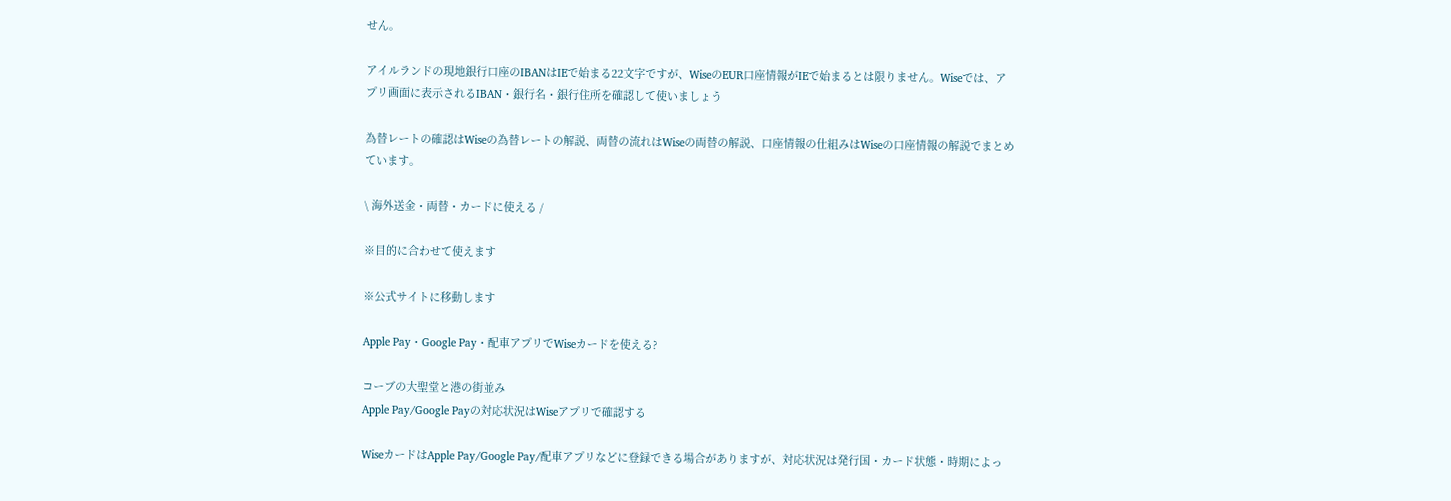せん。

アイルランドの現地銀行口座のIBANはIEで始まる22文字ですが、WiseのEUR口座情報がIEで始まるとは限りません。Wiseでは、アプリ画面に表示されるIBAN・銀行名・銀行住所を確認して使いましょう

為替レートの確認はWiseの為替レートの解説、両替の流れはWiseの両替の解説、口座情報の仕組みはWiseの口座情報の解説でまとめています。

\ 海外送金・両替・カードに使える /

※目的に合わせて使えます

※公式サイトに移動します

Apple Pay・Google Pay・配車アプリでWiseカードを使える?

コーブの大聖堂と港の街並み
Apple Pay/Google Payの対応状況はWiseアプリで確認する

WiseカードはApple Pay/Google Pay/配車アプリなどに登録できる場合がありますが、対応状況は発行国・カード状態・時期によっ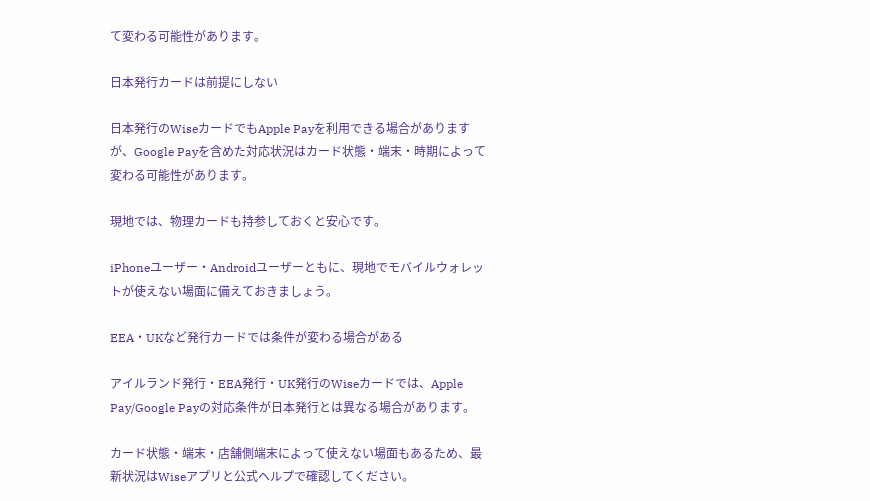て変わる可能性があります。

日本発行カードは前提にしない

日本発行のWiseカードでもApple Payを利用できる場合がありますが、Google Payを含めた対応状況はカード状態・端末・時期によって変わる可能性があります。

現地では、物理カードも持参しておくと安心です。

iPhoneユーザー・Androidユーザーともに、現地でモバイルウォレットが使えない場面に備えておきましょう。

EEA・UKなど発行カードでは条件が変わる場合がある

アイルランド発行・EEA発行・UK発行のWiseカードでは、Apple Pay/Google Payの対応条件が日本発行とは異なる場合があります。

カード状態・端末・店舗側端末によって使えない場面もあるため、最新状況はWiseアプリと公式ヘルプで確認してください。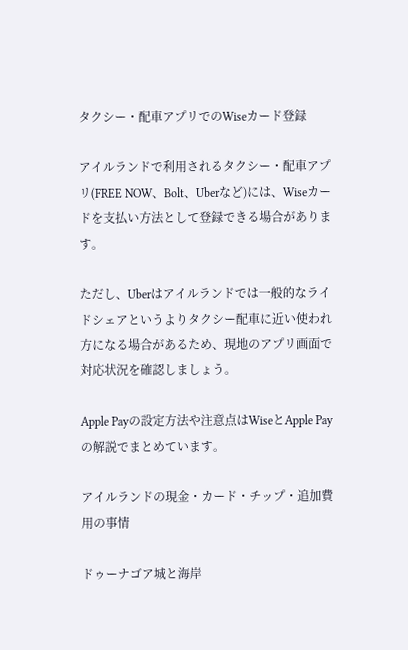タクシー・配車アプリでのWiseカード登録

アイルランドで利用されるタクシー・配車アプリ(FREE NOW、Bolt、Uberなど)には、Wiseカードを支払い方法として登録できる場合があります。

ただし、Uberはアイルランドでは一般的なライドシェアというよりタクシー配車に近い使われ方になる場合があるため、現地のアプリ画面で対応状況を確認しましょう。

Apple Payの設定方法や注意点はWiseとApple Payの解説でまとめています。

アイルランドの現金・カード・チップ・追加費用の事情

ドゥーナゴア城と海岸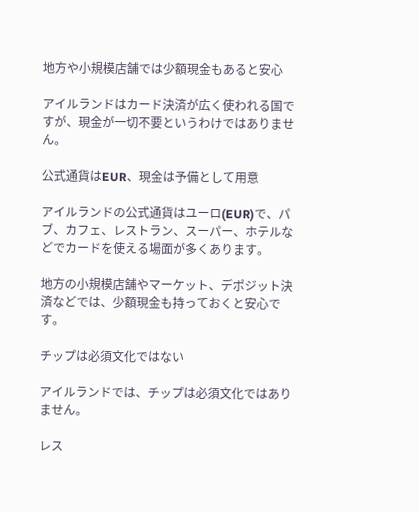地方や小規模店舗では少額現金もあると安心

アイルランドはカード決済が広く使われる国ですが、現金が一切不要というわけではありません。

公式通貨はEUR、現金は予備として用意

アイルランドの公式通貨はユーロ(EUR)で、パブ、カフェ、レストラン、スーパー、ホテルなどでカードを使える場面が多くあります。

地方の小規模店舗やマーケット、デポジット決済などでは、少額現金も持っておくと安心です。

チップは必須文化ではない

アイルランドでは、チップは必須文化ではありません。

レス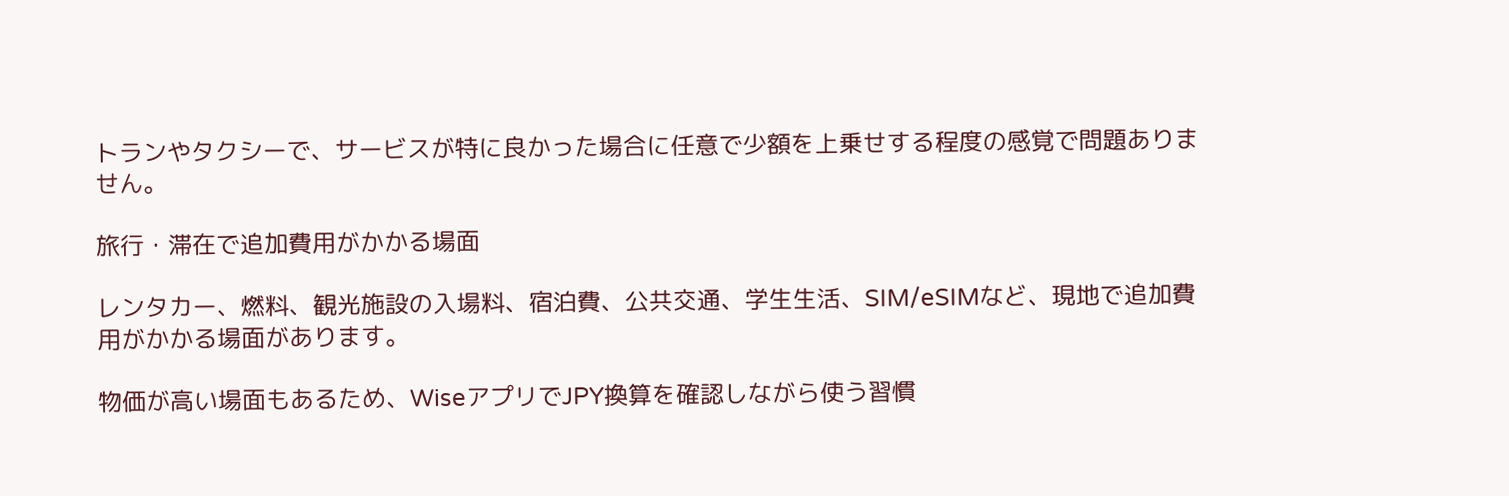トランやタクシーで、サービスが特に良かった場合に任意で少額を上乗せする程度の感覚で問題ありません。

旅行・滞在で追加費用がかかる場面

レンタカー、燃料、観光施設の入場料、宿泊費、公共交通、学生生活、SIM/eSIMなど、現地で追加費用がかかる場面があります。

物価が高い場面もあるため、WiseアプリでJPY換算を確認しながら使う習慣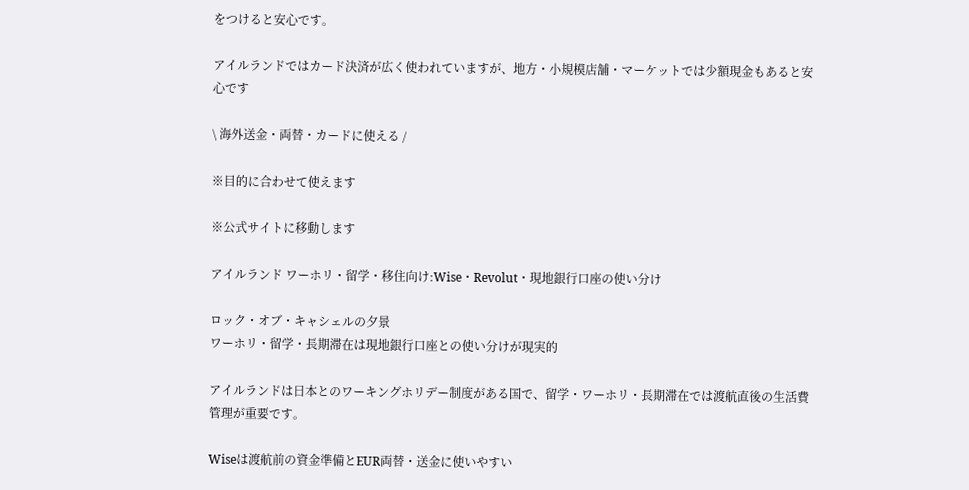をつけると安心です。

アイルランドではカード決済が広く使われていますが、地方・小規模店舗・マーケットでは少額現金もあると安心です

\ 海外送金・両替・カードに使える /

※目的に合わせて使えます

※公式サイトに移動します

アイルランド ワーホリ・留学・移住向け:Wise・Revolut・現地銀行口座の使い分け

ロック・オブ・キャシェルの夕景
ワーホリ・留学・長期滞在は現地銀行口座との使い分けが現実的

アイルランドは日本とのワーキングホリデー制度がある国で、留学・ワーホリ・長期滞在では渡航直後の生活費管理が重要です。

Wiseは渡航前の資金準備とEUR両替・送金に使いやすい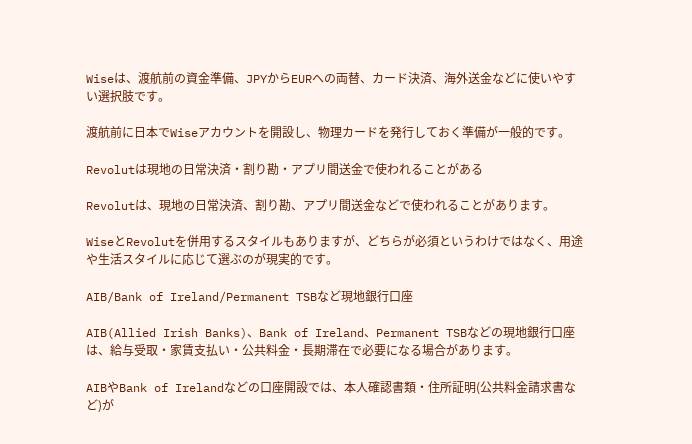Wiseは、渡航前の資金準備、JPYからEURへの両替、カード決済、海外送金などに使いやすい選択肢です。

渡航前に日本でWiseアカウントを開設し、物理カードを発行しておく準備が一般的です。

Revolutは現地の日常決済・割り勘・アプリ間送金で使われることがある

Revolutは、現地の日常決済、割り勘、アプリ間送金などで使われることがあります。

WiseとRevolutを併用するスタイルもありますが、どちらが必須というわけではなく、用途や生活スタイルに応じて選ぶのが現実的です。

AIB/Bank of Ireland/Permanent TSBなど現地銀行口座

AIB(Allied Irish Banks)、Bank of Ireland、Permanent TSBなどの現地銀行口座は、給与受取・家賃支払い・公共料金・長期滞在で必要になる場合があります。

AIBやBank of Irelandなどの口座開設では、本人確認書類・住所証明(公共料金請求書など)が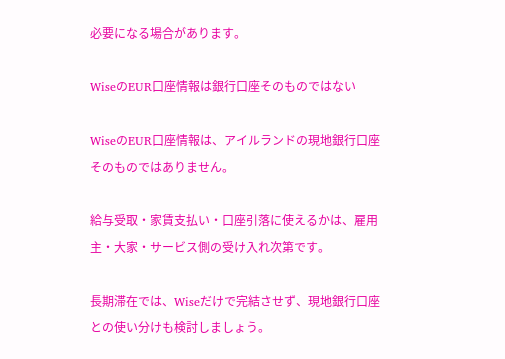必要になる場合があります。

WiseのEUR口座情報は銀行口座そのものではない

WiseのEUR口座情報は、アイルランドの現地銀行口座そのものではありません。

給与受取・家賃支払い・口座引落に使えるかは、雇用主・大家・サービス側の受け入れ次第です。

長期滞在では、Wiseだけで完結させず、現地銀行口座との使い分けも検討しましょう。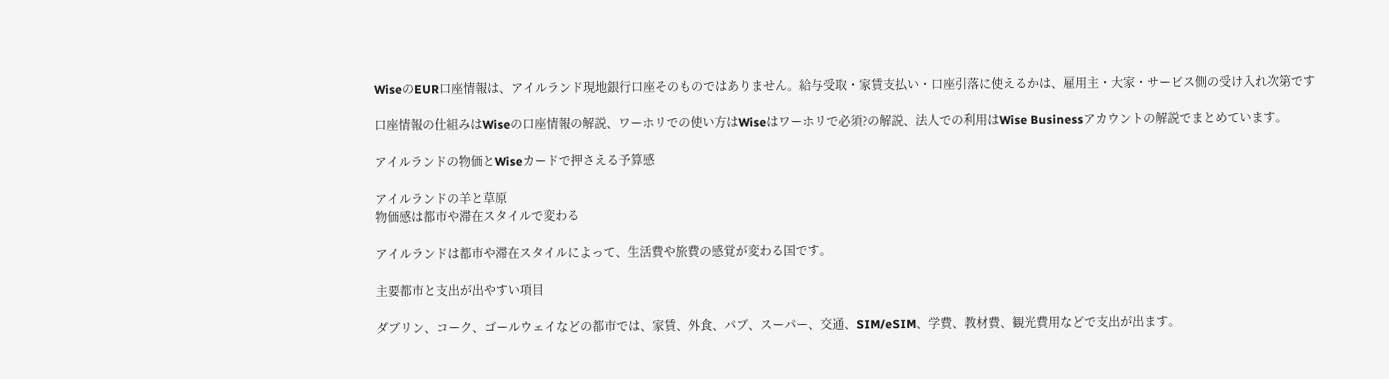WiseのEUR口座情報は、アイルランド現地銀行口座そのものではありません。給与受取・家賃支払い・口座引落に使えるかは、雇用主・大家・サービス側の受け入れ次第です

口座情報の仕組みはWiseの口座情報の解説、ワーホリでの使い方はWiseはワーホリで必須?の解説、法人での利用はWise Businessアカウントの解説でまとめています。

アイルランドの物価とWiseカードで押さえる予算感

アイルランドの羊と草原
物価感は都市や滞在スタイルで変わる

アイルランドは都市や滞在スタイルによって、生活費や旅費の感覚が変わる国です。

主要都市と支出が出やすい項目

ダブリン、コーク、ゴールウェイなどの都市では、家賃、外食、パブ、スーパー、交通、SIM/eSIM、学費、教材費、観光費用などで支出が出ます。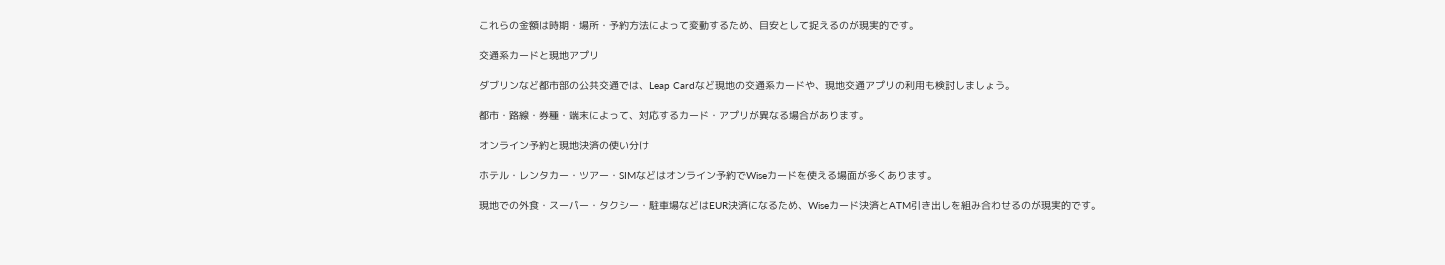これらの金額は時期・場所・予約方法によって変動するため、目安として捉えるのが現実的です。

交通系カードと現地アプリ

ダブリンなど都市部の公共交通では、Leap Cardなど現地の交通系カードや、現地交通アプリの利用も検討しましょう。

都市・路線・券種・端末によって、対応するカード・アプリが異なる場合があります。

オンライン予約と現地決済の使い分け

ホテル・レンタカー・ツアー・SIMなどはオンライン予約でWiseカードを使える場面が多くあります。

現地での外食・スーパー・タクシー・駐車場などはEUR決済になるため、Wiseカード決済とATM引き出しを組み合わせるのが現実的です。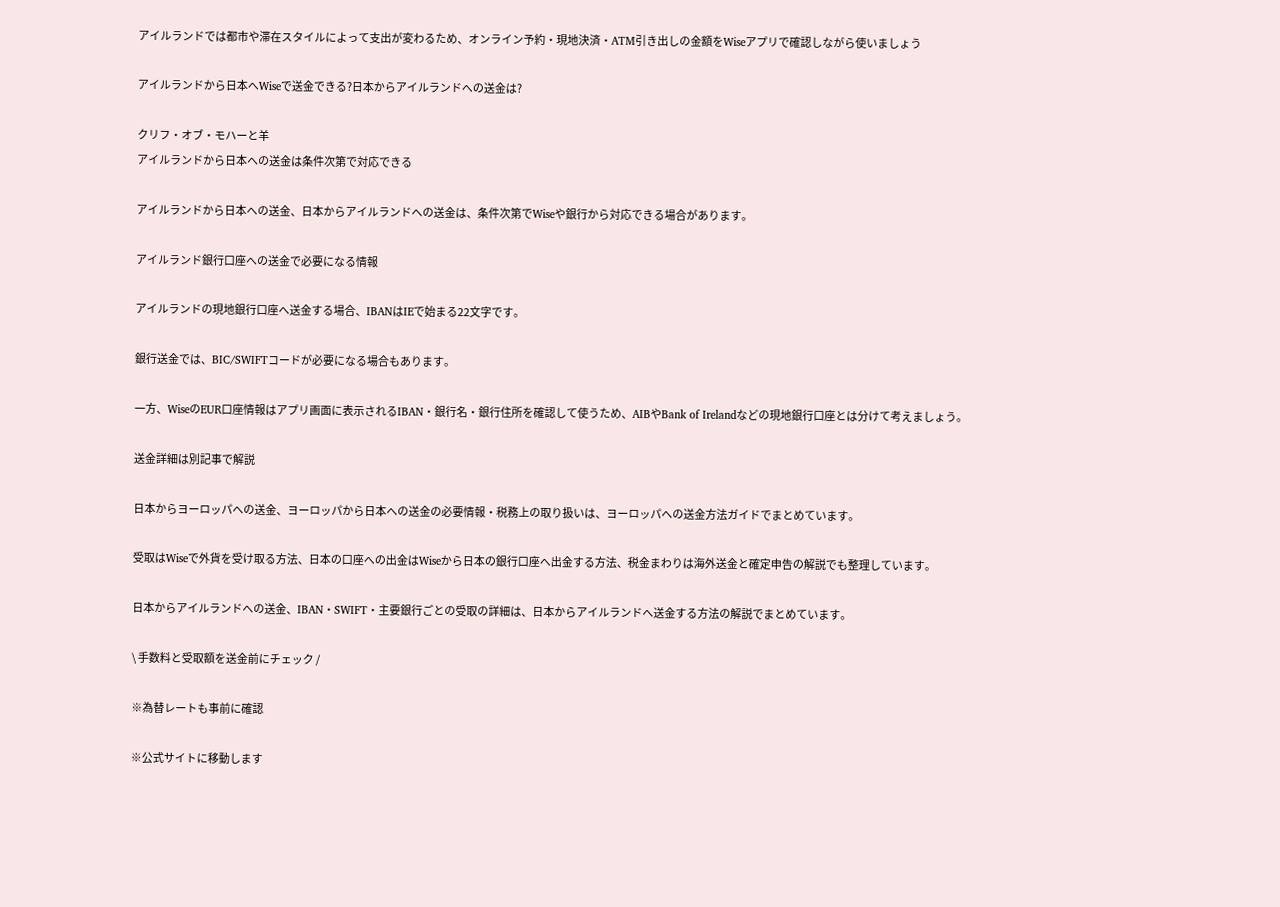アイルランドでは都市や滞在スタイルによって支出が変わるため、オンライン予約・現地決済・ATM引き出しの金額をWiseアプリで確認しながら使いましょう

アイルランドから日本へWiseで送金できる?日本からアイルランドへの送金は?

クリフ・オブ・モハーと羊
アイルランドから日本への送金は条件次第で対応できる

アイルランドから日本への送金、日本からアイルランドへの送金は、条件次第でWiseや銀行から対応できる場合があります。

アイルランド銀行口座への送金で必要になる情報

アイルランドの現地銀行口座へ送金する場合、IBANはIEで始まる22文字です。

銀行送金では、BIC/SWIFTコードが必要になる場合もあります。

一方、WiseのEUR口座情報はアプリ画面に表示されるIBAN・銀行名・銀行住所を確認して使うため、AIBやBank of Irelandなどの現地銀行口座とは分けて考えましょう。

送金詳細は別記事で解説

日本からヨーロッパへの送金、ヨーロッパから日本への送金の必要情報・税務上の取り扱いは、ヨーロッパへの送金方法ガイドでまとめています。

受取はWiseで外貨を受け取る方法、日本の口座への出金はWiseから日本の銀行口座へ出金する方法、税金まわりは海外送金と確定申告の解説でも整理しています。

日本からアイルランドへの送金、IBAN・SWIFT・主要銀行ごとの受取の詳細は、日本からアイルランドへ送金する方法の解説でまとめています。

\ 手数料と受取額を送金前にチェック /

※為替レートも事前に確認

※公式サイトに移動します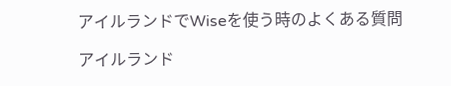アイルランドでWiseを使う時のよくある質問

アイルランド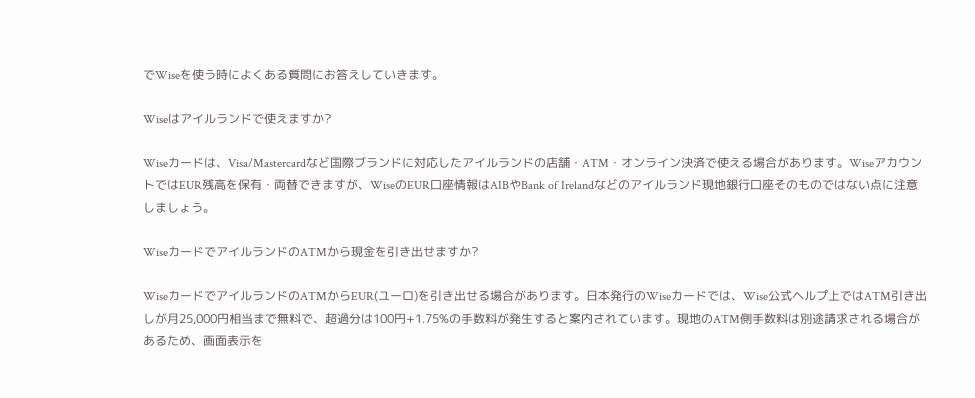でWiseを使う時によくある質問にお答えしていきます。

Wiseはアイルランドで使えますか?

Wiseカードは、Visa/Mastercardなど国際ブランドに対応したアイルランドの店舗・ATM・オンライン決済で使える場合があります。WiseアカウントではEUR残高を保有・両替できますが、WiseのEUR口座情報はAIBやBank of Irelandなどのアイルランド現地銀行口座そのものではない点に注意しましょう。

WiseカードでアイルランドのATMから現金を引き出せますか?

WiseカードでアイルランドのATMからEUR(ユーロ)を引き出せる場合があります。日本発行のWiseカードでは、Wise公式ヘルプ上ではATM引き出しが月25,000円相当まで無料で、超過分は100円+1.75%の手数料が発生すると案内されています。現地のATM側手数料は別途請求される場合があるため、画面表示を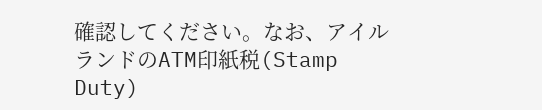確認してください。なお、アイルランドのATM印紙税(Stamp Duty)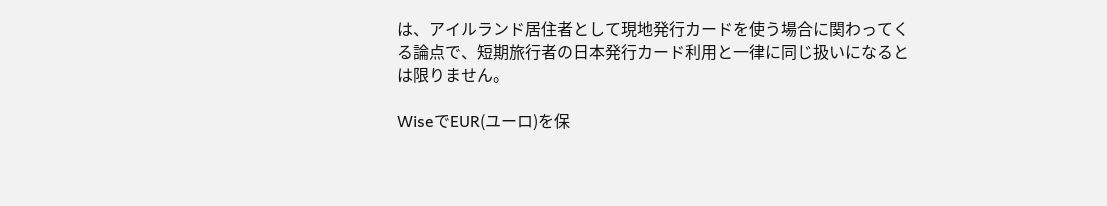は、アイルランド居住者として現地発行カードを使う場合に関わってくる論点で、短期旅行者の日本発行カード利用と一律に同じ扱いになるとは限りません。

WiseでEUR(ユーロ)を保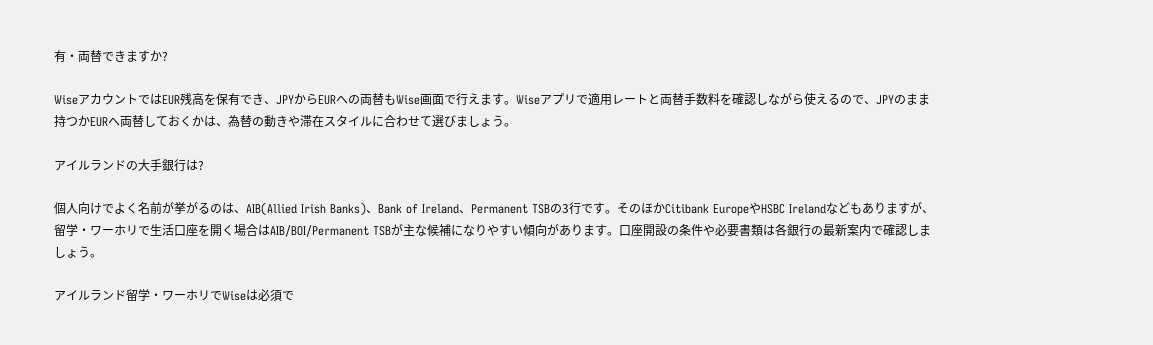有・両替できますか?

WiseアカウントではEUR残高を保有でき、JPYからEURへの両替もWise画面で行えます。Wiseアプリで適用レートと両替手数料を確認しながら使えるので、JPYのまま持つかEURへ両替しておくかは、為替の動きや滞在スタイルに合わせて選びましょう。

アイルランドの大手銀行は?

個人向けでよく名前が挙がるのは、AIB(Allied Irish Banks)、Bank of Ireland、Permanent TSBの3行です。そのほかCitibank EuropeやHSBC Irelandなどもありますが、留学・ワーホリで生活口座を開く場合はAIB/BOI/Permanent TSBが主な候補になりやすい傾向があります。口座開設の条件や必要書類は各銀行の最新案内で確認しましょう。

アイルランド留学・ワーホリでWiseは必須で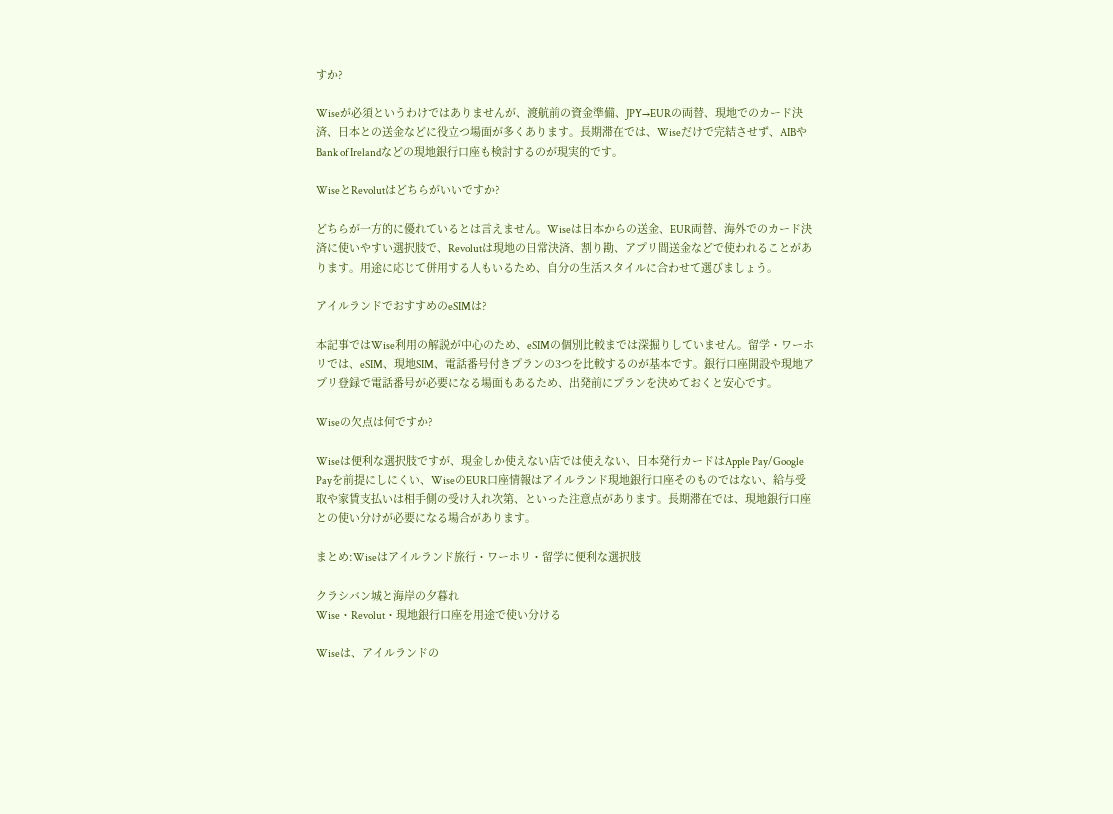すか?

Wiseが必須というわけではありませんが、渡航前の資金準備、JPY→EURの両替、現地でのカード決済、日本との送金などに役立つ場面が多くあります。長期滞在では、Wiseだけで完結させず、AIBやBank of Irelandなどの現地銀行口座も検討するのが現実的です。

WiseとRevolutはどちらがいいですか?

どちらが一方的に優れているとは言えません。Wiseは日本からの送金、EUR両替、海外でのカード決済に使いやすい選択肢で、Revolutは現地の日常決済、割り勘、アプリ間送金などで使われることがあります。用途に応じて併用する人もいるため、自分の生活スタイルに合わせて選びましょう。

アイルランドでおすすめのeSIMは?

本記事ではWise利用の解説が中心のため、eSIMの個別比較までは深掘りしていません。留学・ワーホリでは、eSIM、現地SIM、電話番号付きプランの3つを比較するのが基本です。銀行口座開設や現地アプリ登録で電話番号が必要になる場面もあるため、出発前にプランを決めておくと安心です。

Wiseの欠点は何ですか?

Wiseは便利な選択肢ですが、現金しか使えない店では使えない、日本発行カードはApple Pay/Google Payを前提にしにくい、WiseのEUR口座情報はアイルランド現地銀行口座そのものではない、給与受取や家賃支払いは相手側の受け入れ次第、といった注意点があります。長期滞在では、現地銀行口座との使い分けが必要になる場合があります。

まとめ:Wiseはアイルランド旅行・ワーホリ・留学に便利な選択肢

クラシバン城と海岸の夕暮れ
Wise・Revolut・現地銀行口座を用途で使い分ける

Wiseは、アイルランドの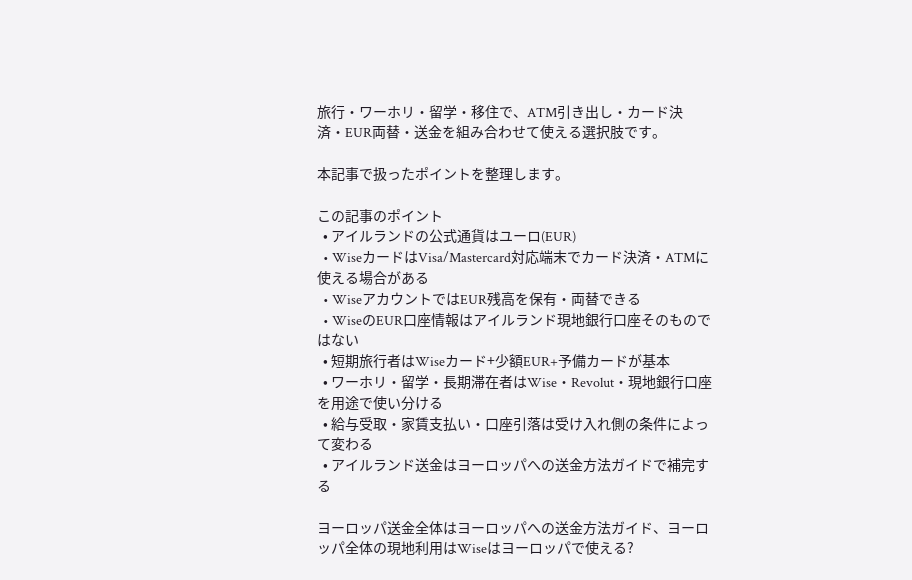旅行・ワーホリ・留学・移住で、ATM引き出し・カード決済・EUR両替・送金を組み合わせて使える選択肢です。

本記事で扱ったポイントを整理します。

この記事のポイント
  • アイルランドの公式通貨はユーロ(EUR)
  • WiseカードはVisa/Mastercard対応端末でカード決済・ATMに使える場合がある
  • WiseアカウントではEUR残高を保有・両替できる
  • WiseのEUR口座情報はアイルランド現地銀行口座そのものではない
  • 短期旅行者はWiseカード+少額EUR+予備カードが基本
  • ワーホリ・留学・長期滞在者はWise・Revolut・現地銀行口座を用途で使い分ける
  • 給与受取・家賃支払い・口座引落は受け入れ側の条件によって変わる
  • アイルランド送金はヨーロッパへの送金方法ガイドで補完する

ヨーロッパ送金全体はヨーロッパへの送金方法ガイド、ヨーロッパ全体の現地利用はWiseはヨーロッパで使える?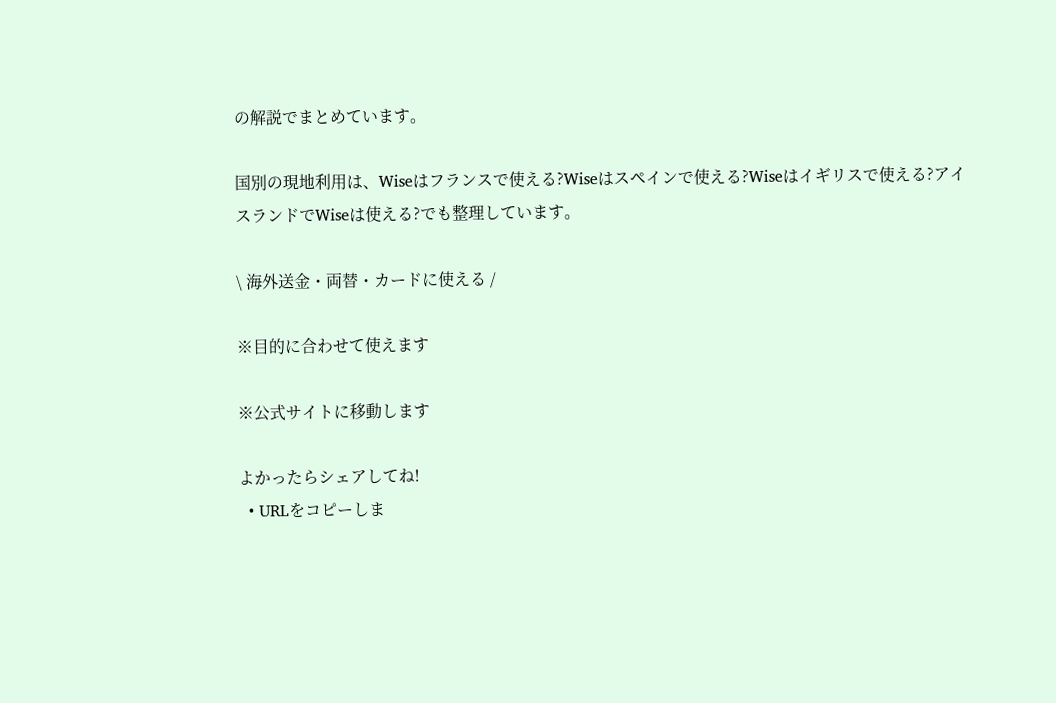の解説でまとめています。

国別の現地利用は、Wiseはフランスで使える?Wiseはスペインで使える?Wiseはイギリスで使える?アイスランドでWiseは使える?でも整理しています。

\ 海外送金・両替・カードに使える /

※目的に合わせて使えます

※公式サイトに移動します

よかったらシェアしてね!
  • URLをコピーしま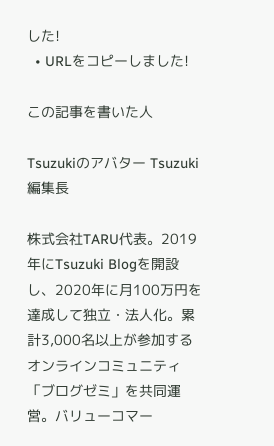した!
  • URLをコピーしました!

この記事を書いた人

Tsuzukiのアバター Tsuzuki 編集長

株式会社TARU代表。2019年にTsuzuki Blogを開設し、2020年に月100万円を達成して独立・法人化。累計3,000名以上が参加するオンラインコミュニティ「ブログゼミ」を共同運営。バリューコマー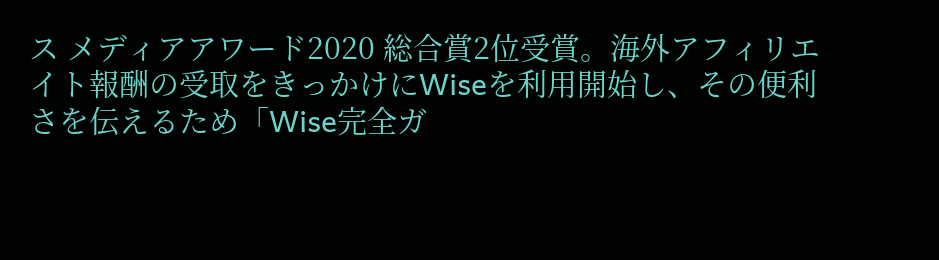ス メディアアワード2020 総合賞2位受賞。海外アフィリエイト報酬の受取をきっかけにWiseを利用開始し、その便利さを伝えるため「Wise完全ガ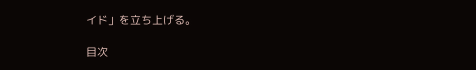イド」を立ち上げる。

目次